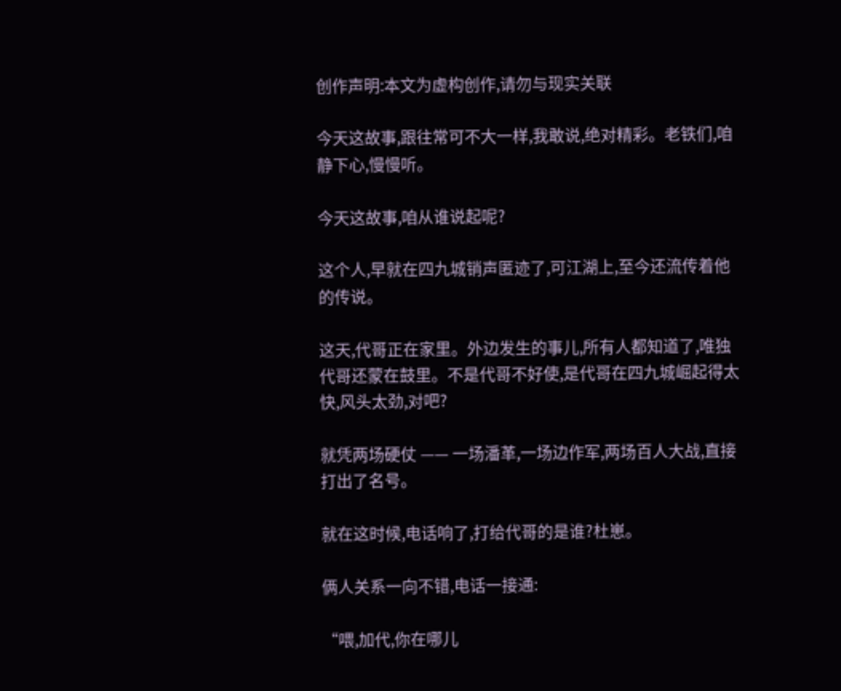创作声明:本文为虚构创作,请勿与现实关联

今天这故事,跟往常可不大一样,我敢说,绝对精彩。老铁们,咱静下心,慢慢听。

今天这故事,咱从谁说起呢?

这个人,早就在四九城销声匿迹了,可江湖上,至今还流传着他的传说。

这天,代哥正在家里。外边发生的事儿,所有人都知道了,唯独代哥还蒙在鼓里。不是代哥不好使,是代哥在四九城崛起得太快,风头太劲,对吧?

就凭两场硬仗 —— 一场潘革,一场边作军,两场百人大战,直接打出了名号。

就在这时候,电话响了,打给代哥的是谁?杜崽。

俩人关系一向不错,电话一接通:

“喂,加代,你在哪儿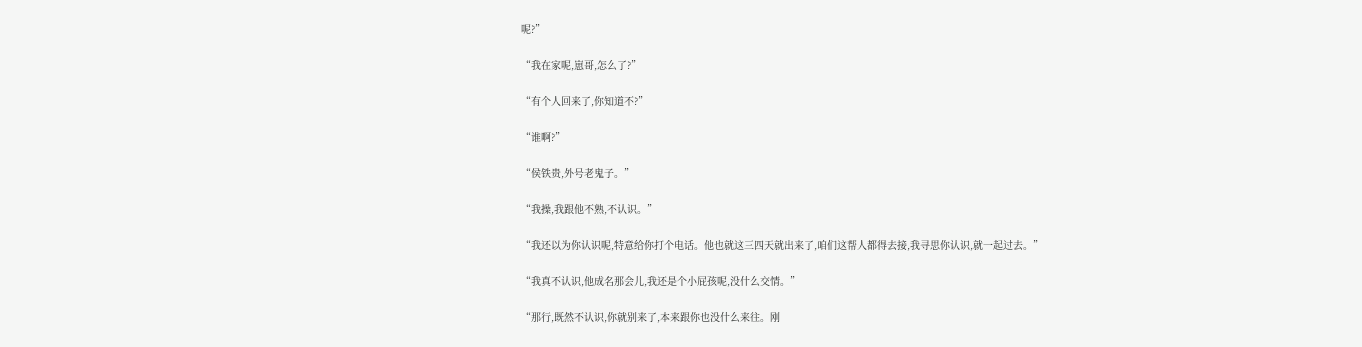呢?”

“我在家呢,崽哥,怎么了?”

“有个人回来了,你知道不?”

“谁啊?”

“侯铁贵,外号老鬼子。”

“我操,我跟他不熟,不认识。”

“我还以为你认识呢,特意给你打个电话。他也就这三四天就出来了,咱们这帮人都得去接,我寻思你认识,就一起过去。”

“我真不认识,他成名那会儿,我还是个小屁孩呢,没什么交情。”

“那行,既然不认识,你就别来了,本来跟你也没什么来往。刚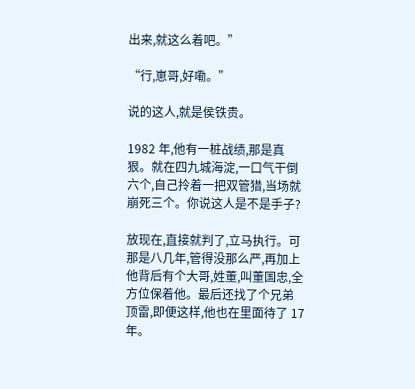出来,就这么着吧。”

“行,崽哥,好嘞。”

说的这人,就是侯铁贵。

1982 年,他有一桩战绩,那是真狠。就在四九城海淀,一口气干倒六个,自己拎着一把双管猎,当场就崩死三个。你说这人是不是手子?

放现在,直接就判了,立马执行。可那是八几年,管得没那么严,再加上他背后有个大哥,姓董,叫董国忠,全方位保着他。最后还找了个兄弟顶雷,即便这样,他也在里面待了 17 年。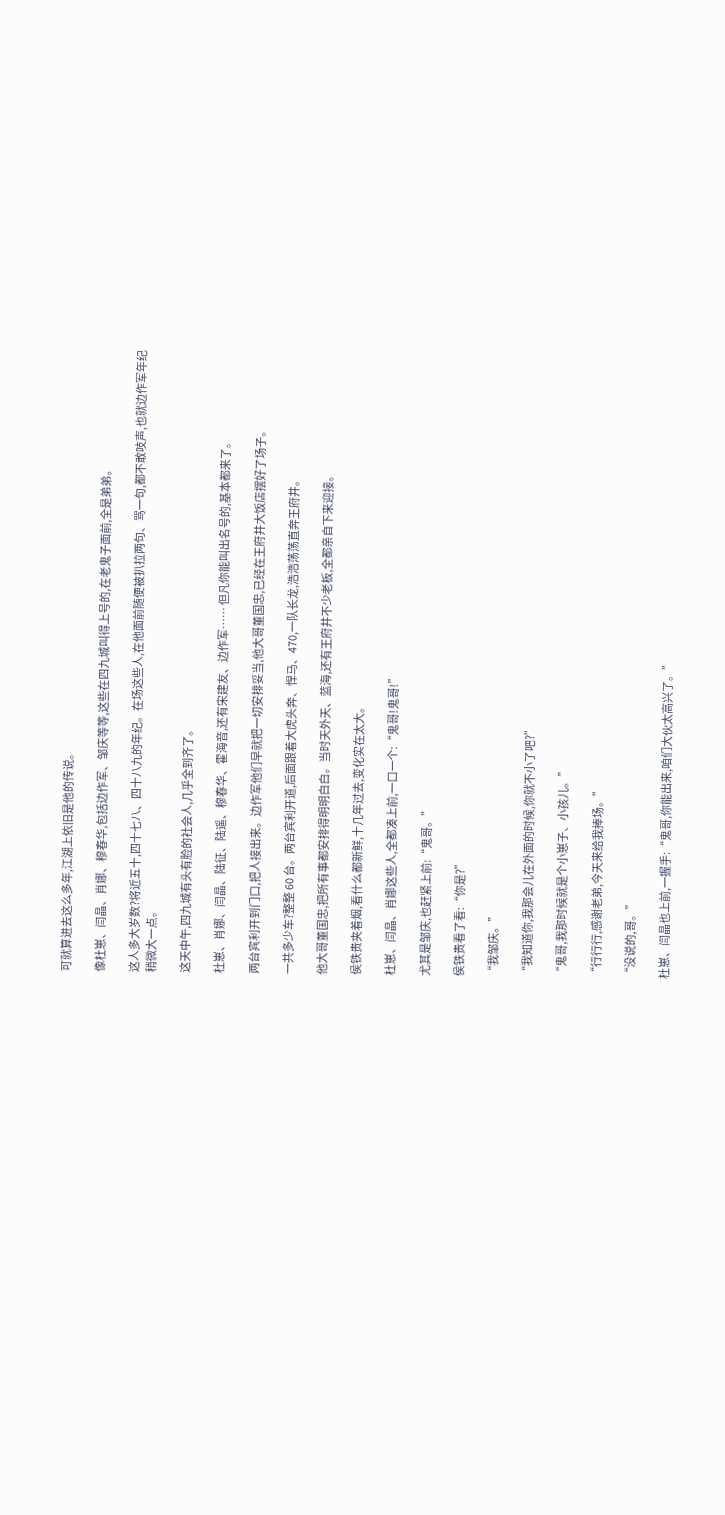可就算进去这么多年,江湖上依旧是他的传说。

像杜崽、闫晶、肖娜、穆春华,包括边作军、邹庆等等,这些在四九城叫得上号的,在老鬼子面前,全是弟弟。

这人多大岁数?将近五十,四十七八、四十八九的年纪。在场这些人,在他面前随便被扒拉两句、骂一句,都不敢吱声,也就边作军年纪稍微大一点。

这天中午,四九城有头有脸的社会人,几乎全到齐了。

杜崽、肖娜、闫晶、陆征、陆遥、穆春华、霍海音,还有宋建友、边作军…… 但凡你能叫出名号的,基本都来了。

两台宾利开到门口,把人接出来。边作军他们早就把一切安排妥当,他大哥董国忠,已经在王府井大饭店摆好了场子。

一共多少车?整整 60 台。两台宾利开道,后面跟着大虎头奔、悍马、470,一队长龙,浩浩荡荡直奔王府井。

他大哥董国忠,把所有事都安排得明明白白。当时天外天、蓝海,还有王府井不少老板,全都亲自下来迎接。

侯铁贵夹着烟,看什么都新鲜,十几年过去,变化实在太大。

杜崽、闫晶、肖娜这些人,全都凑上前,一口一个:“鬼哥!鬼哥!”

尤其是邹庆,也赶紧上前:“鬼哥。”

侯铁贵看了看:“你是?”

“我邹庆。”

“我知道你,我那会儿在外面的时候,你就不小了吧?”

“鬼哥,我那时候就是个小崽子、小孩儿。”

“行行行,感谢老弟,今天来给我捧场。”

“没说的,哥。”

杜崽、闫晶也上前,一握手:“鬼哥,你能出来,咱们大伙太高兴了。”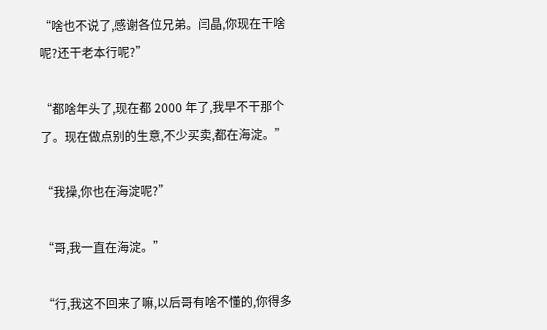“啥也不说了,感谢各位兄弟。闫晶,你现在干啥呢?还干老本行呢?”

“都啥年头了,现在都 2000 年了,我早不干那个了。现在做点别的生意,不少买卖,都在海淀。”

“我操,你也在海淀呢?”

“哥,我一直在海淀。”

“行,我这不回来了嘛,以后哥有啥不懂的,你得多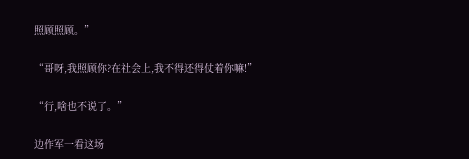照顾照顾。”

“哥呀,我照顾你?在社会上,我不得还得仗着你嘛!”

“行,啥也不说了。”

边作军一看这场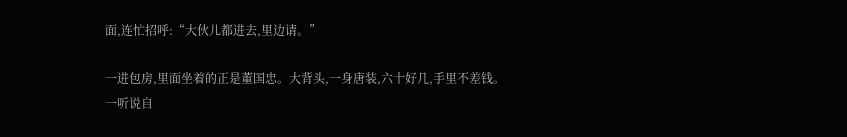面,连忙招呼:“大伙儿都进去,里边请。”

一进包房,里面坐着的正是董国忠。大背头,一身唐装,六十好几,手里不差钱。一听说自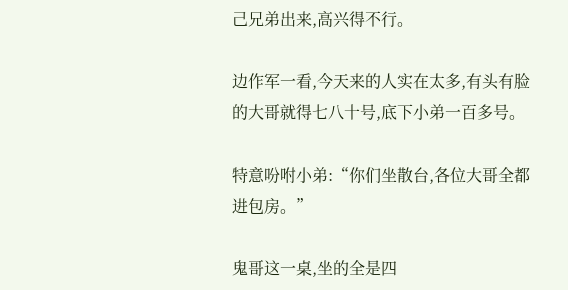己兄弟出来,高兴得不行。

边作军一看,今天来的人实在太多,有头有脸的大哥就得七八十号,底下小弟一百多号。

特意吩咐小弟:“你们坐散台,各位大哥全都进包房。”

鬼哥这一桌,坐的全是四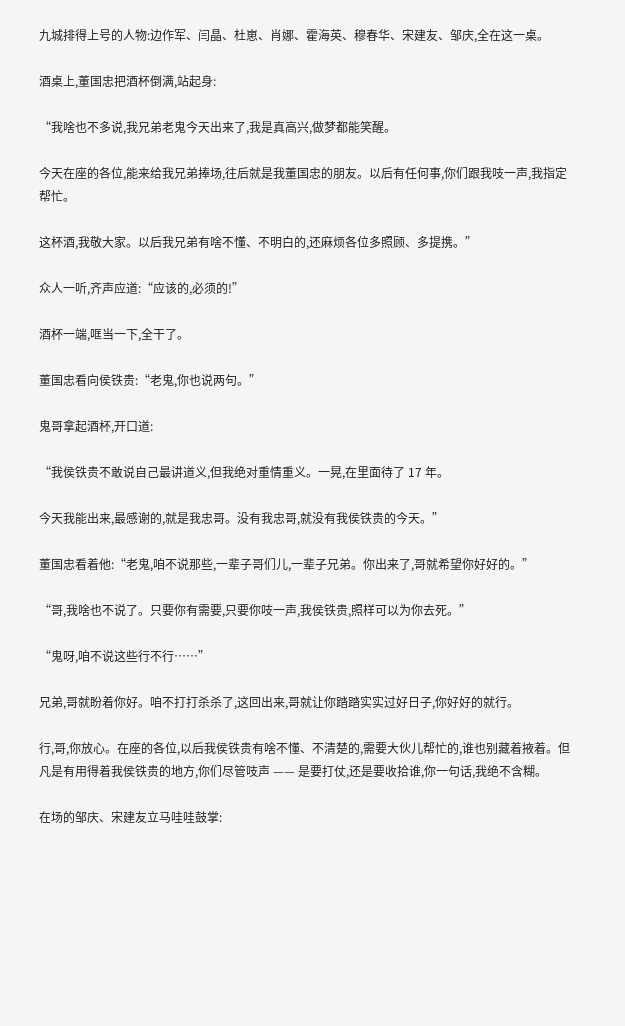九城排得上号的人物:边作军、闫晶、杜崽、肖娜、霍海英、穆春华、宋建友、邹庆,全在这一桌。

酒桌上,董国忠把酒杯倒满,站起身:

“我啥也不多说,我兄弟老鬼今天出来了,我是真高兴,做梦都能笑醒。

今天在座的各位,能来给我兄弟捧场,往后就是我董国忠的朋友。以后有任何事,你们跟我吱一声,我指定帮忙。

这杯酒,我敬大家。以后我兄弟有啥不懂、不明白的,还麻烦各位多照顾、多提携。”

众人一听,齐声应道:“应该的,必须的!”

酒杯一端,哐当一下,全干了。

董国忠看向侯铁贵:“老鬼,你也说两句。”

鬼哥拿起酒杯,开口道:

“我侯铁贵不敢说自己最讲道义,但我绝对重情重义。一晃,在里面待了 17 年。

今天我能出来,最感谢的,就是我忠哥。没有我忠哥,就没有我侯铁贵的今天。”

董国忠看着他:“老鬼,咱不说那些,一辈子哥们儿,一辈子兄弟。你出来了,哥就希望你好好的。”

“哥,我啥也不说了。只要你有需要,只要你吱一声,我侯铁贵,照样可以为你去死。”

“鬼呀,咱不说这些行不行……”

兄弟,哥就盼着你好。咱不打打杀杀了,这回出来,哥就让你踏踏实实过好日子,你好好的就行。

行,哥,你放心。在座的各位,以后我侯铁贵有啥不懂、不清楚的,需要大伙儿帮忙的,谁也别藏着掖着。但凡是有用得着我侯铁贵的地方,你们尽管吱声 —— 是要打仗,还是要收拾谁,你一句话,我绝不含糊。

在场的邹庆、宋建友立马哇哇鼓掌: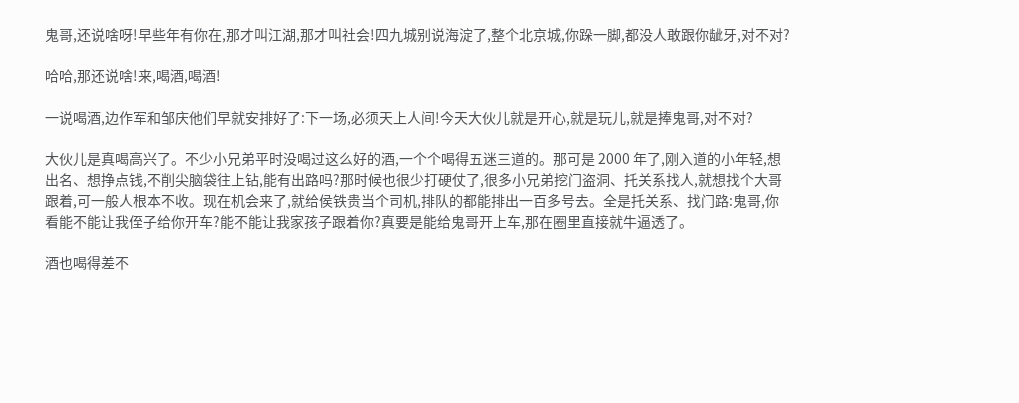鬼哥,还说啥呀!早些年有你在,那才叫江湖,那才叫社会!四九城别说海淀了,整个北京城,你跺一脚,都没人敢跟你龇牙,对不对?

哈哈,那还说啥!来,喝酒,喝酒!

一说喝酒,边作军和邹庆他们早就安排好了:下一场,必须天上人间!今天大伙儿就是开心,就是玩儿,就是捧鬼哥,对不对?

大伙儿是真喝高兴了。不少小兄弟平时没喝过这么好的酒,一个个喝得五迷三道的。那可是 2000 年了,刚入道的小年轻,想出名、想挣点钱,不削尖脑袋往上钻,能有出路吗?那时候也很少打硬仗了,很多小兄弟挖门盗洞、托关系找人,就想找个大哥跟着,可一般人根本不收。现在机会来了,就给侯铁贵当个司机,排队的都能排出一百多号去。全是托关系、找门路:鬼哥,你看能不能让我侄子给你开车?能不能让我家孩子跟着你?真要是能给鬼哥开上车,那在圈里直接就牛逼透了。

酒也喝得差不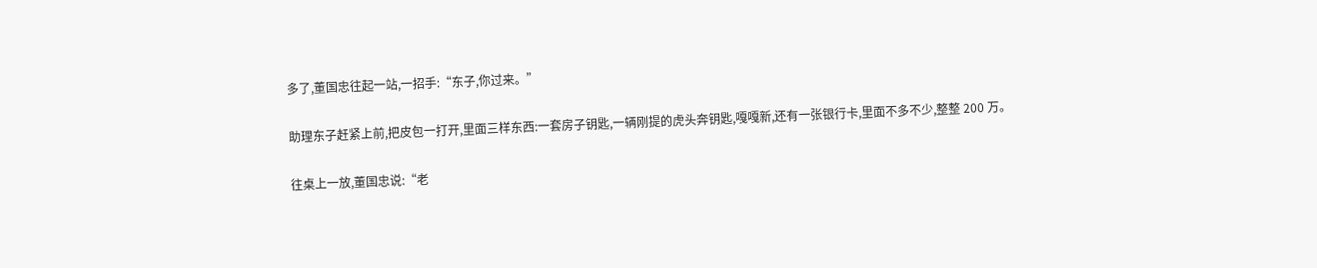多了,董国忠往起一站,一招手:“东子,你过来。”

助理东子赶紧上前,把皮包一打开,里面三样东西:一套房子钥匙,一辆刚提的虎头奔钥匙,嘎嘎新,还有一张银行卡,里面不多不少,整整 200 万。

往桌上一放,董国忠说:“老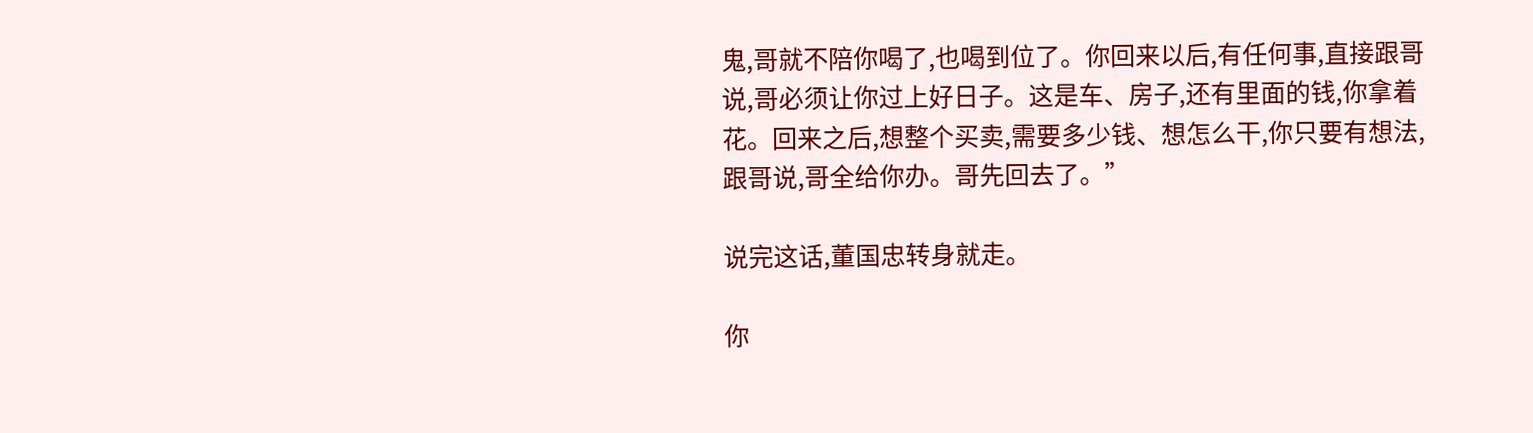鬼,哥就不陪你喝了,也喝到位了。你回来以后,有任何事,直接跟哥说,哥必须让你过上好日子。这是车、房子,还有里面的钱,你拿着花。回来之后,想整个买卖,需要多少钱、想怎么干,你只要有想法,跟哥说,哥全给你办。哥先回去了。”

说完这话,董国忠转身就走。

你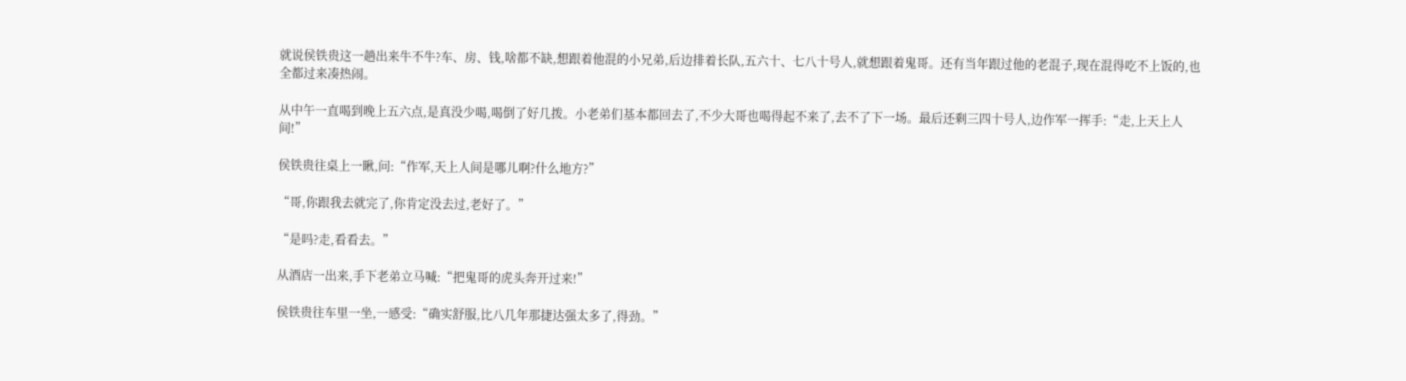就说侯铁贵这一趟出来牛不牛?车、房、钱,啥都不缺,想跟着他混的小兄弟,后边排着长队,五六十、七八十号人,就想跟着鬼哥。还有当年跟过他的老混子,现在混得吃不上饭的,也全都过来凑热闹。

从中午一直喝到晚上五六点,是真没少喝,喝倒了好几拨。小老弟们基本都回去了,不少大哥也喝得起不来了,去不了下一场。最后还剩三四十号人,边作军一挥手:“走,上天上人间!”

侯铁贵往桌上一瞅,问:“作军,天上人间是哪儿啊?什么地方?”

“哥,你跟我去就完了,你肯定没去过,老好了。”

“是吗?走,看看去。”

从酒店一出来,手下老弟立马喊:“把鬼哥的虎头奔开过来!”

侯铁贵往车里一坐,一感受:“确实舒服,比八几年那捷达强太多了,得劲。”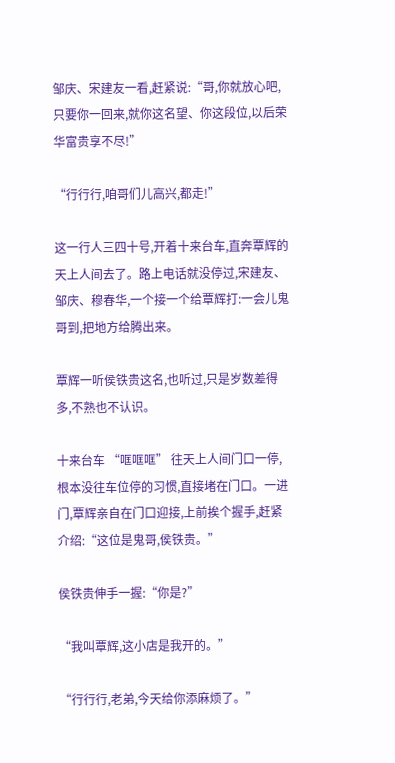邹庆、宋建友一看,赶紧说:“哥,你就放心吧,只要你一回来,就你这名望、你这段位,以后荣华富贵享不尽!”

“行行行,咱哥们儿高兴,都走!”

这一行人三四十号,开着十来台车,直奔覃辉的天上人间去了。路上电话就没停过,宋建友、邹庆、穆春华,一个接一个给覃辉打:一会儿鬼哥到,把地方给腾出来。

覃辉一听侯铁贵这名,也听过,只是岁数差得多,不熟也不认识。

十来台车 “哐哐哐” 往天上人间门口一停,根本没往车位停的习惯,直接堵在门口。一进门,覃辉亲自在门口迎接,上前挨个握手,赶紧介绍:“这位是鬼哥,侯铁贵。”

侯铁贵伸手一握:“你是?”

“我叫覃辉,这小店是我开的。”

“行行行,老弟,今天给你添麻烦了。”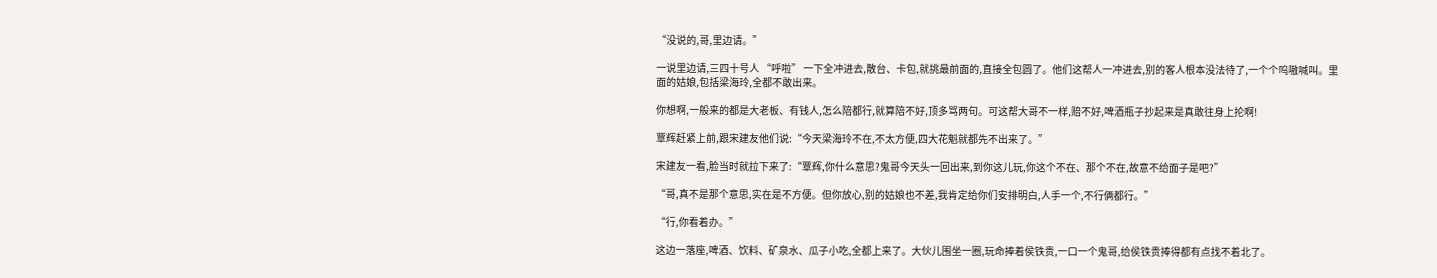“没说的,哥,里边请。”

一说里边请,三四十号人 “呼啦” 一下全冲进去,散台、卡包,就挑最前面的,直接全包圆了。他们这帮人一冲进去,别的客人根本没法待了,一个个呜嗷喊叫。里面的姑娘,包括梁海玲,全都不敢出来。

你想啊,一般来的都是大老板、有钱人,怎么陪都行,就算陪不好,顶多骂两句。可这帮大哥不一样,赔不好,啤酒瓶子抄起来是真敢往身上抡啊!

覃辉赶紧上前,跟宋建友他们说:“今天梁海玲不在,不太方便,四大花魁就都先不出来了。”

宋建友一看,脸当时就拉下来了:“覃辉,你什么意思?鬼哥今天头一回出来,到你这儿玩,你这个不在、那个不在,故意不给面子是吧?”

“哥,真不是那个意思,实在是不方便。但你放心,别的姑娘也不差,我肯定给你们安排明白,人手一个,不行俩都行。”

“行,你看着办。”

这边一落座,啤酒、饮料、矿泉水、瓜子小吃,全都上来了。大伙儿围坐一圈,玩命捧着侯铁贵,一口一个鬼哥,给侯铁贵捧得都有点找不着北了。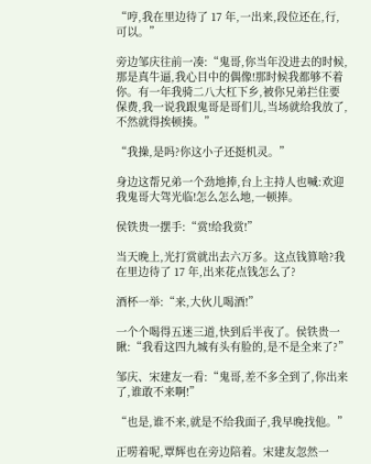“哼,我在里边待了 17 年,一出来,段位还在,行,可以。”

旁边邹庆往前一凑:“鬼哥,你当年没进去的时候,那是真牛逼,我心目中的偶像!那时候我都够不着你。有一年我骑二八大杠下乡,被你兄弟拦住要保费,我一说我跟鬼哥是哥们儿,当场就给我放了,不然就得挨顿揍。”

“我操,是吗?你这小子还挺机灵。”

身边这帮兄弟一个劲地捧,台上主持人也喊:欢迎我鬼哥大驾光临!怎么怎么地,一顿捧。

侯铁贵一摆手:“赏!给我赏!”

当天晚上,光打赏就出去六万多。这点钱算啥?我在里边待了 17 年,出来花点钱怎么了?

酒杯一举:“来,大伙儿喝酒!”

一个个喝得五迷三道,快到后半夜了。侯铁贵一瞅:“我看这四九城有头有脸的,是不是全来了?”

邹庆、宋建友一看:“鬼哥,差不多全到了,你出来了,谁敢不来啊!”

“也是,谁不来,就是不给我面子,我早晚找他。”

正唠着呢,覃辉也在旁边陪着。宋建友忽然一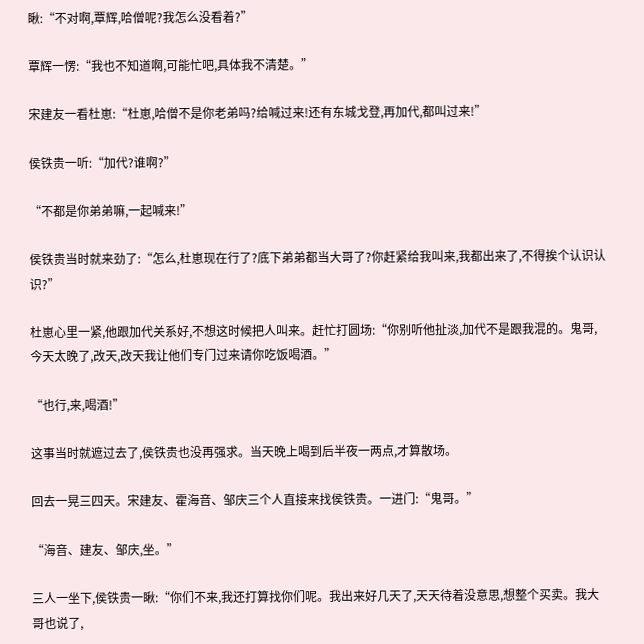瞅:“不对啊,覃辉,哈僧呢?我怎么没看着?”

覃辉一愣:“我也不知道啊,可能忙吧,具体我不清楚。”

宋建友一看杜崽:“杜崽,哈僧不是你老弟吗?给喊过来!还有东城戈登,再加代,都叫过来!”

侯铁贵一听:“加代?谁啊?”

“不都是你弟弟嘛,一起喊来!”

侯铁贵当时就来劲了:“怎么,杜崽现在行了?底下弟弟都当大哥了?你赶紧给我叫来,我都出来了,不得挨个认识认识?”

杜崽心里一紧,他跟加代关系好,不想这时候把人叫来。赶忙打圆场:“你别听他扯淡,加代不是跟我混的。鬼哥,今天太晚了,改天,改天我让他们专门过来请你吃饭喝酒。”

“也行,来,喝酒!”

这事当时就遮过去了,侯铁贵也没再强求。当天晚上喝到后半夜一两点,才算散场。

回去一晃三四天。宋建友、霍海音、邹庆三个人直接来找侯铁贵。一进门:“鬼哥。”

“海音、建友、邹庆,坐。”

三人一坐下,侯铁贵一瞅:“你们不来,我还打算找你们呢。我出来好几天了,天天待着没意思,想整个买卖。我大哥也说了,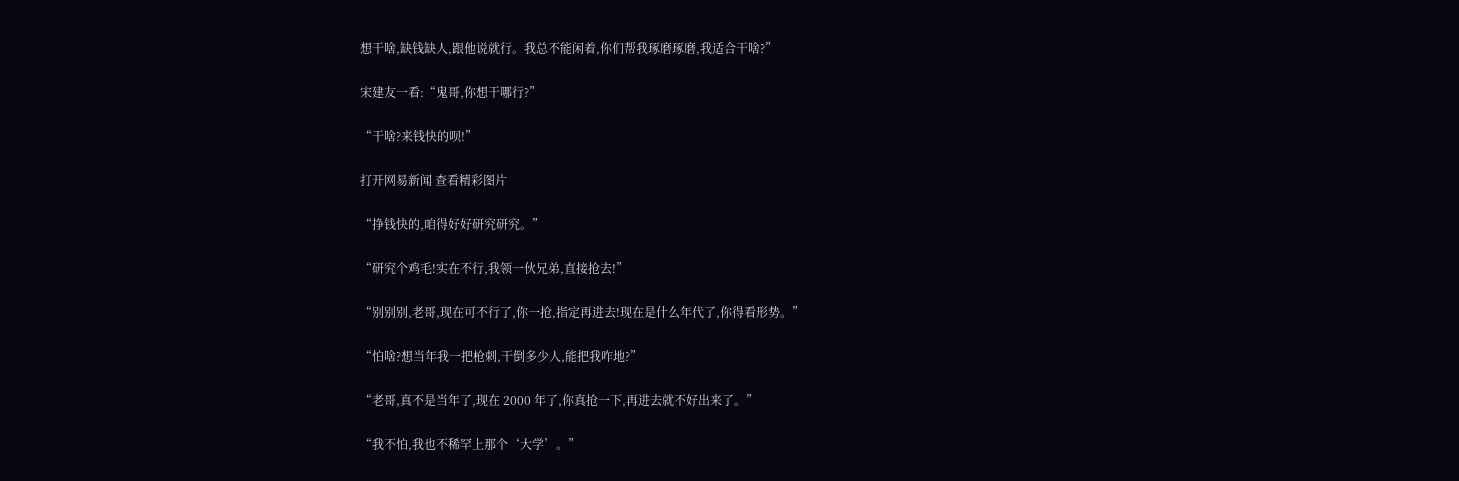想干啥,缺钱缺人,跟他说就行。我总不能闲着,你们帮我琢磨琢磨,我适合干啥?”

宋建友一看:“鬼哥,你想干哪行?”

“干啥?来钱快的呗!”

打开网易新闻 查看精彩图片

“挣钱快的,咱得好好研究研究。”

“研究个鸡毛!实在不行,我领一伙兄弟,直接抢去!”

“别别别,老哥,现在可不行了,你一抢,指定再进去!现在是什么年代了,你得看形势。”

“怕啥?想当年我一把枪刺,干倒多少人,能把我咋地?”

“老哥,真不是当年了,现在 2000 年了,你真抢一下,再进去就不好出来了。”

“我不怕,我也不稀罕上那个‘大学’。”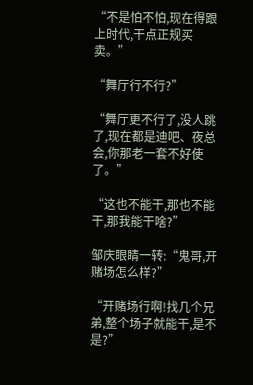“不是怕不怕,现在得跟上时代,干点正规买卖。”

“舞厅行不行?”

“舞厅更不行了,没人跳了,现在都是迪吧、夜总会,你那老一套不好使了。”

“这也不能干,那也不能干,那我能干啥?”

邹庆眼睛一转:“鬼哥,开赌场怎么样?”

“开赌场行啊!找几个兄弟,整个场子就能干,是不是?”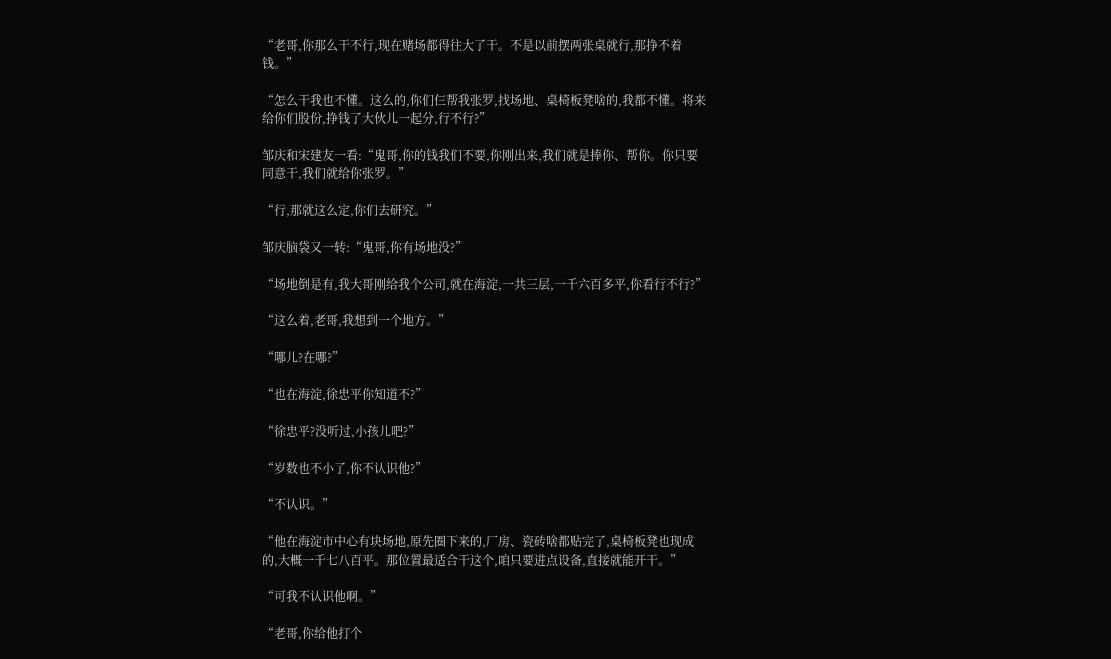“老哥,你那么干不行,现在赌场都得往大了干。不是以前摆两张桌就行,那挣不着钱。”

“怎么干我也不懂。这么的,你们仨帮我张罗,找场地、桌椅板凳啥的,我都不懂。将来给你们股份,挣钱了大伙儿一起分,行不行?”

邹庆和宋建友一看:“鬼哥,你的钱我们不要,你刚出来,我们就是捧你、帮你。你只要同意干,我们就给你张罗。”

“行,那就这么定,你们去研究。”

邹庆脑袋又一转:“鬼哥,你有场地没?”

“场地倒是有,我大哥刚给我个公司,就在海淀,一共三层,一千六百多平,你看行不行?”

“这么着,老哥,我想到一个地方。”

“哪儿?在哪?”

“也在海淀,徐忠平你知道不?”

“徐忠平?没听过,小孩儿吧?”

“岁数也不小了,你不认识他?”

“不认识。”

“他在海淀市中心有块场地,原先圈下来的,厂房、瓷砖啥都贴完了,桌椅板凳也现成的,大概一千七八百平。那位置最适合干这个,咱只要进点设备,直接就能开干。”

“可我不认识他啊。”

“老哥,你给他打个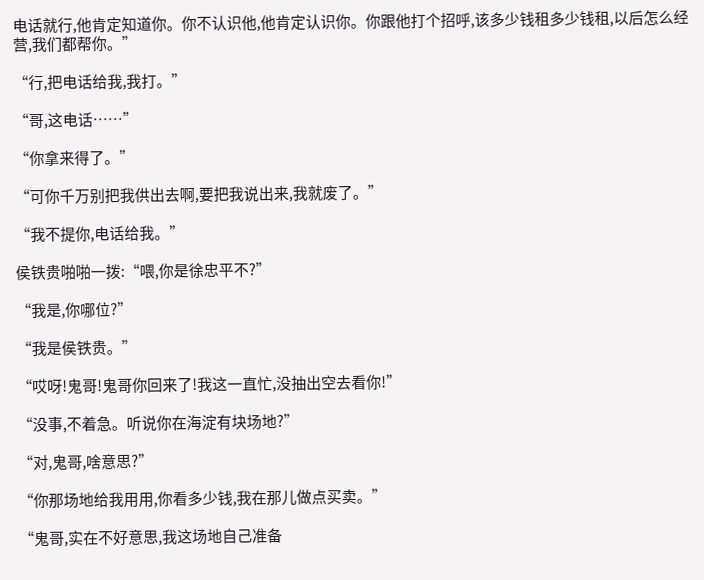电话就行,他肯定知道你。你不认识他,他肯定认识你。你跟他打个招呼,该多少钱租多少钱租,以后怎么经营,我们都帮你。”

“行,把电话给我,我打。”

“哥,这电话……”

“你拿来得了。”

“可你千万别把我供出去啊,要把我说出来,我就废了。”

“我不提你,电话给我。”

侯铁贵啪啪一拨:“喂,你是徐忠平不?”

“我是,你哪位?”

“我是侯铁贵。”

“哎呀!鬼哥!鬼哥你回来了!我这一直忙,没抽出空去看你!”

“没事,不着急。听说你在海淀有块场地?”

“对,鬼哥,啥意思?”

“你那场地给我用用,你看多少钱,我在那儿做点买卖。”

“鬼哥,实在不好意思,我这场地自己准备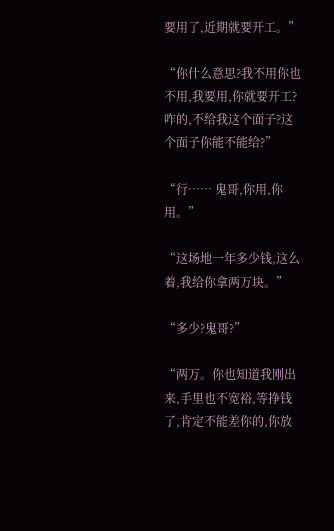要用了,近期就要开工。”

“你什么意思?我不用你也不用,我要用,你就要开工?咋的,不给我这个面子?这个面子你能不能给?”

“行…… 鬼哥,你用,你用。”

“这场地一年多少钱,这么着,我给你拿两万块。”

“多少?鬼哥?”

“两万。你也知道我刚出来,手里也不宽裕,等挣钱了,肯定不能差你的,你放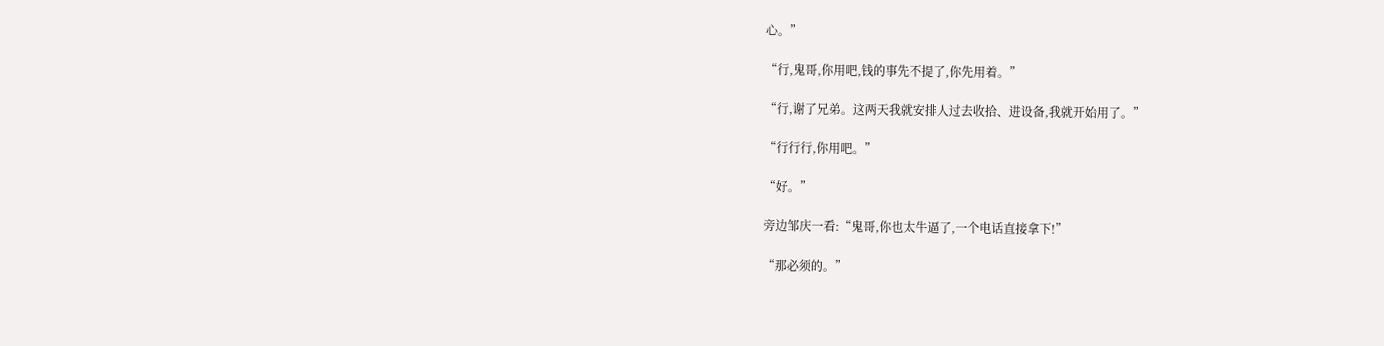心。”

“行,鬼哥,你用吧,钱的事先不提了,你先用着。”

“行,谢了兄弟。这两天我就安排人过去收拾、进设备,我就开始用了。”

“行行行,你用吧。”

“好。”

旁边邹庆一看:“鬼哥,你也太牛逼了,一个电话直接拿下!”

“那必须的。”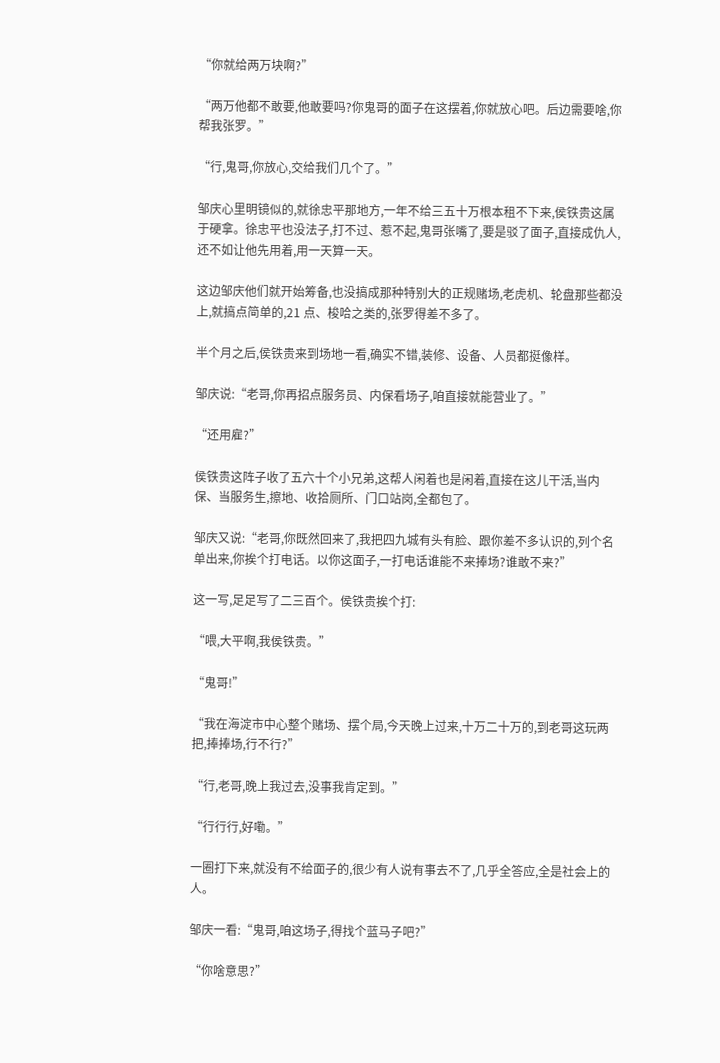“你就给两万块啊?”

“两万他都不敢要,他敢要吗?你鬼哥的面子在这摆着,你就放心吧。后边需要啥,你帮我张罗。”

“行,鬼哥,你放心,交给我们几个了。”

邹庆心里明镜似的,就徐忠平那地方,一年不给三五十万根本租不下来,侯铁贵这属于硬拿。徐忠平也没法子,打不过、惹不起,鬼哥张嘴了,要是驳了面子,直接成仇人,还不如让他先用着,用一天算一天。

这边邹庆他们就开始筹备,也没搞成那种特别大的正规赌场,老虎机、轮盘那些都没上,就搞点简单的,21 点、梭哈之类的,张罗得差不多了。

半个月之后,侯铁贵来到场地一看,确实不错,装修、设备、人员都挺像样。

邹庆说:“老哥,你再招点服务员、内保看场子,咱直接就能营业了。”

“还用雇?”

侯铁贵这阵子收了五六十个小兄弟,这帮人闲着也是闲着,直接在这儿干活,当内保、当服务生,擦地、收拾厕所、门口站岗,全都包了。

邹庆又说:“老哥,你既然回来了,我把四九城有头有脸、跟你差不多认识的,列个名单出来,你挨个打电话。以你这面子,一打电话谁能不来捧场?谁敢不来?”

这一写,足足写了二三百个。侯铁贵挨个打:

“喂,大平啊,我侯铁贵。”

“鬼哥!”

“我在海淀市中心整个赌场、摆个局,今天晚上过来,十万二十万的,到老哥这玩两把,捧捧场,行不行?”

“行,老哥,晚上我过去,没事我肯定到。”

“行行行,好嘞。”

一圈打下来,就没有不给面子的,很少有人说有事去不了,几乎全答应,全是社会上的人。

邹庆一看:“鬼哥,咱这场子,得找个蓝马子吧?”

“你啥意思?”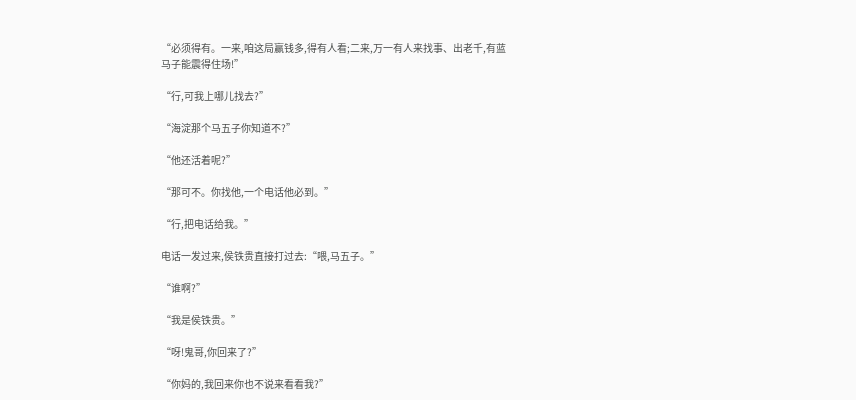“必须得有。一来,咱这局赢钱多,得有人看;二来,万一有人来找事、出老千,有蓝马子能震得住场!”

“行,可我上哪儿找去?”

“海淀那个马五子你知道不?”

“他还活着呢?”

“那可不。你找他,一个电话他必到。”

“行,把电话给我。”

电话一发过来,侯铁贵直接打过去:“喂,马五子。”

“谁啊?”

“我是侯铁贵。”

“呀!鬼哥,你回来了?”

“你妈的,我回来你也不说来看看我?”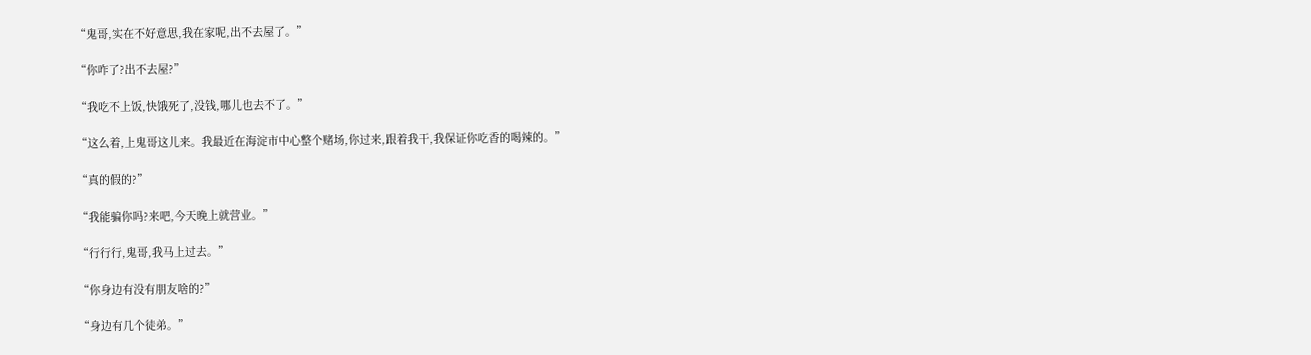“鬼哥,实在不好意思,我在家呢,出不去屋了。”

“你咋了?出不去屋?”

“我吃不上饭,快饿死了,没钱,哪儿也去不了。”

“这么着,上鬼哥这儿来。我最近在海淀市中心整个赌场,你过来,跟着我干,我保证你吃香的喝辣的。”

“真的假的?”

“我能骗你吗?来吧,今天晚上就营业。”

“行行行,鬼哥,我马上过去。”

“你身边有没有朋友啥的?”

“身边有几个徒弟。”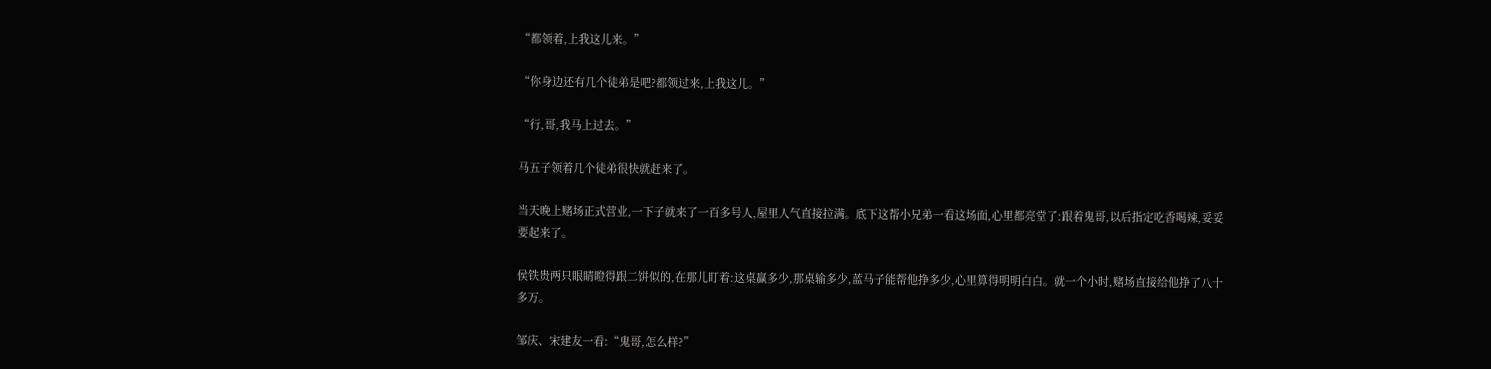“都领着,上我这儿来。”

“你身边还有几个徒弟是吧?都领过来,上我这儿。”

“行,哥,我马上过去。”

马五子领着几个徒弟很快就赶来了。

当天晚上赌场正式营业,一下子就来了一百多号人,屋里人气直接拉满。底下这帮小兄弟一看这场面,心里都亮堂了:跟着鬼哥,以后指定吃香喝辣,妥妥要起来了。

侯铁贵两只眼睛瞪得跟二饼似的,在那儿盯着:这桌赢多少,那桌输多少,蓝马子能帮他挣多少,心里算得明明白白。就一个小时,赌场直接给他挣了八十多万。

邹庆、宋建友一看:“鬼哥,怎么样?”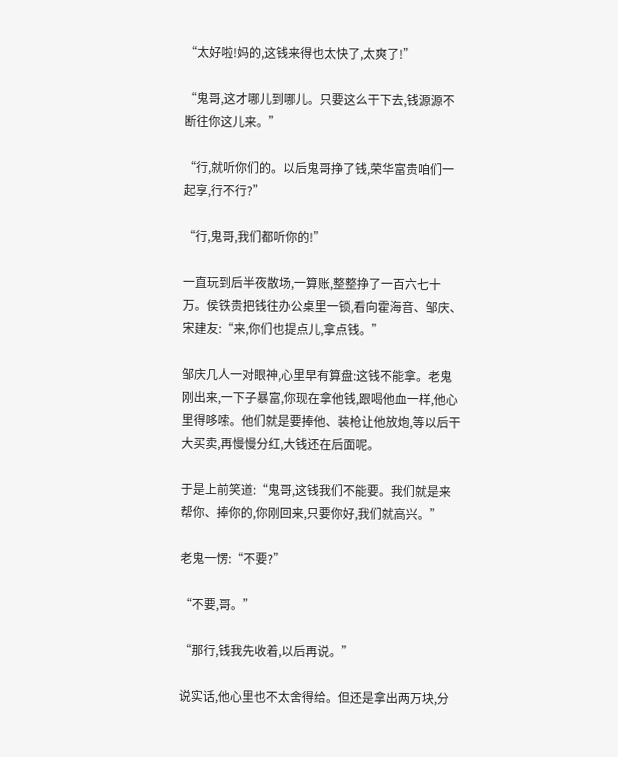“太好啦!妈的,这钱来得也太快了,太爽了!”

“鬼哥,这才哪儿到哪儿。只要这么干下去,钱源源不断往你这儿来。”

“行,就听你们的。以后鬼哥挣了钱,荣华富贵咱们一起享,行不行?”

“行,鬼哥,我们都听你的!”

一直玩到后半夜散场,一算账,整整挣了一百六七十万。侯铁贵把钱往办公桌里一锁,看向霍海音、邹庆、宋建友:“来,你们也提点儿,拿点钱。”

邹庆几人一对眼神,心里早有算盘:这钱不能拿。老鬼刚出来,一下子暴富,你现在拿他钱,跟喝他血一样,他心里得哆嗦。他们就是要捧他、装枪让他放炮,等以后干大买卖,再慢慢分红,大钱还在后面呢。

于是上前笑道:“鬼哥,这钱我们不能要。我们就是来帮你、捧你的,你刚回来,只要你好,我们就高兴。”

老鬼一愣:“不要?”

“不要,哥。”

“那行,钱我先收着,以后再说。”

说实话,他心里也不太舍得给。但还是拿出两万块,分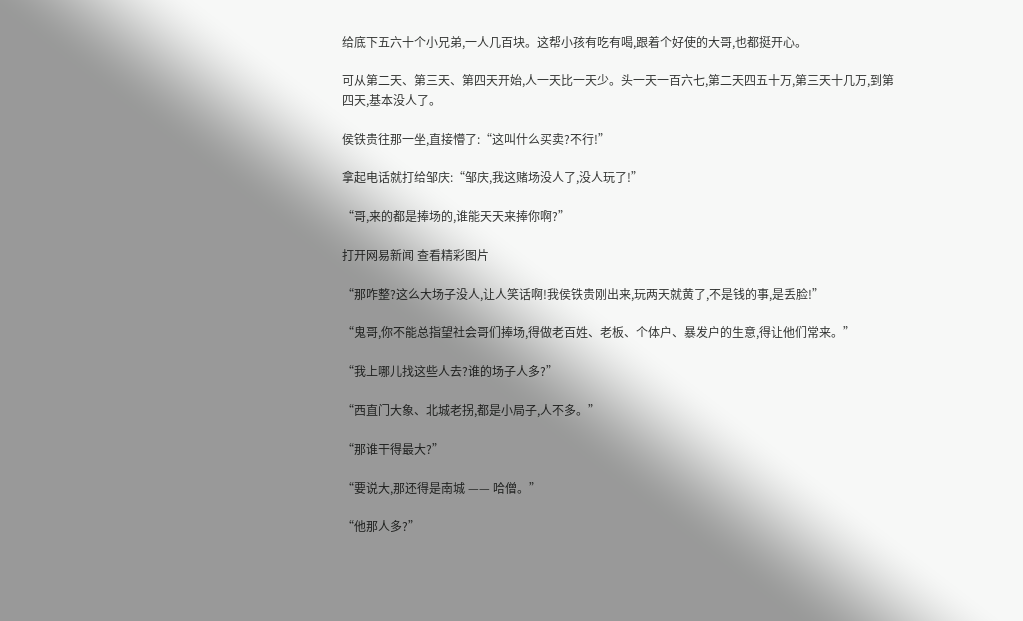给底下五六十个小兄弟,一人几百块。这帮小孩有吃有喝,跟着个好使的大哥,也都挺开心。

可从第二天、第三天、第四天开始,人一天比一天少。头一天一百六七,第二天四五十万,第三天十几万,到第四天,基本没人了。

侯铁贵往那一坐,直接懵了:“这叫什么买卖?不行!”

拿起电话就打给邹庆:“邹庆,我这赌场没人了,没人玩了!”

“哥,来的都是捧场的,谁能天天来捧你啊?”

打开网易新闻 查看精彩图片

“那咋整?这么大场子没人,让人笑话啊!我侯铁贵刚出来,玩两天就黄了,不是钱的事,是丢脸!”

“鬼哥,你不能总指望社会哥们捧场,得做老百姓、老板、个体户、暴发户的生意,得让他们常来。”

“我上哪儿找这些人去?谁的场子人多?”

“西直门大象、北城老拐,都是小局子,人不多。”

“那谁干得最大?”

“要说大,那还得是南城 —— 哈僧。”

“他那人多?”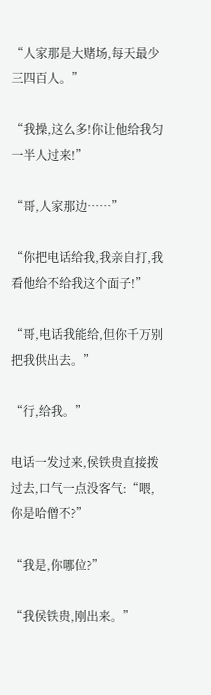“人家那是大赌场,每天最少三四百人。”

“我操,这么多!你让他给我匀一半人过来!”

“哥,人家那边……”

“你把电话给我,我亲自打,我看他给不给我这个面子!”

“哥,电话我能给,但你千万别把我供出去。”

“行,给我。”

电话一发过来,侯铁贵直接拨过去,口气一点没客气:“喂,你是哈僧不?”

“我是,你哪位?”

“我侯铁贵,刚出来。”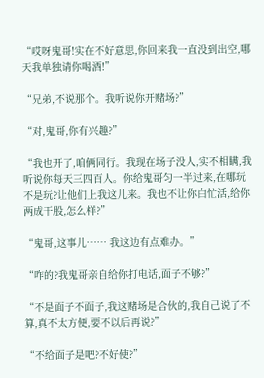“哎呀鬼哥!实在不好意思,你回来我一直没到出空,哪天我单独请你喝酒!”

“兄弟,不说那个。我听说你开赌场?”

“对,鬼哥,你有兴趣?”

“我也开了,咱俩同行。我现在场子没人,实不相瞒,我听说你每天三四百人。你给鬼哥匀一半过来,在哪玩不是玩?让他们上我这儿来。我也不让你白忙活,给你两成干股,怎么样?”

“鬼哥,这事儿…… 我这边有点难办。”

“咋的?我鬼哥亲自给你打电话,面子不够?”

“不是面子不面子,我这赌场是合伙的,我自己说了不算,真不太方便,要不以后再说?”

“不给面子是吧?不好使?”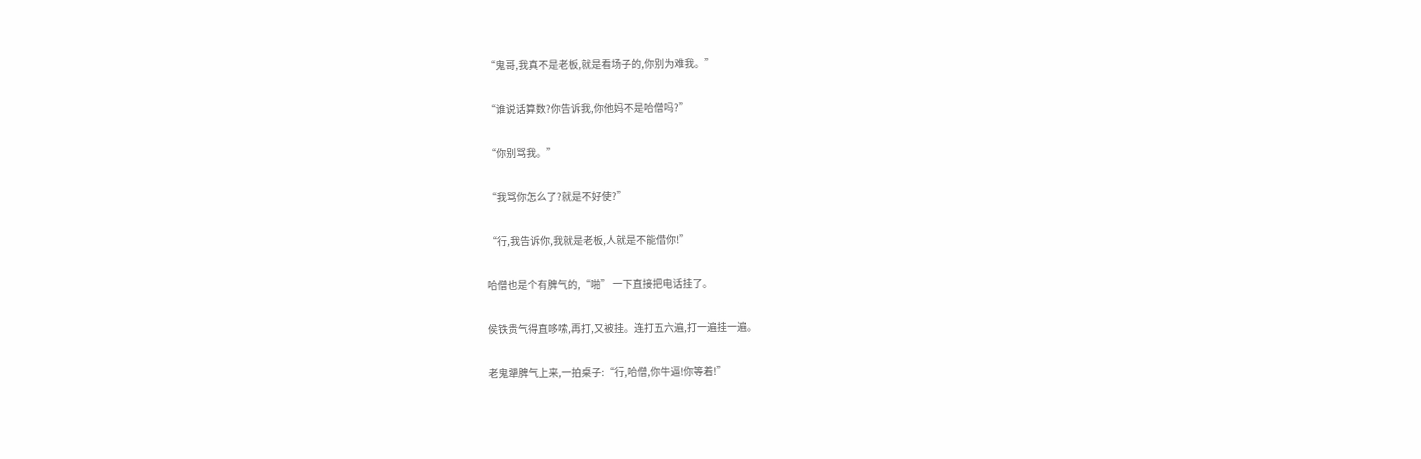“鬼哥,我真不是老板,就是看场子的,你别为难我。”

“谁说话算数?你告诉我,你他妈不是哈僧吗?”

“你别骂我。”

“我骂你怎么了?就是不好使?”

“行,我告诉你,我就是老板,人就是不能借你!”

哈僧也是个有脾气的,“啪” 一下直接把电话挂了。

侯铁贵气得直哆嗦,再打,又被挂。连打五六遍,打一遍挂一遍。

老鬼犟脾气上来,一拍桌子:“行,哈僧,你牛逼!你等着!”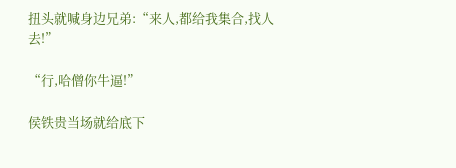扭头就喊身边兄弟:“来人,都给我集合,找人去!”

“行,哈僧你牛逼!”

侯铁贵当场就给底下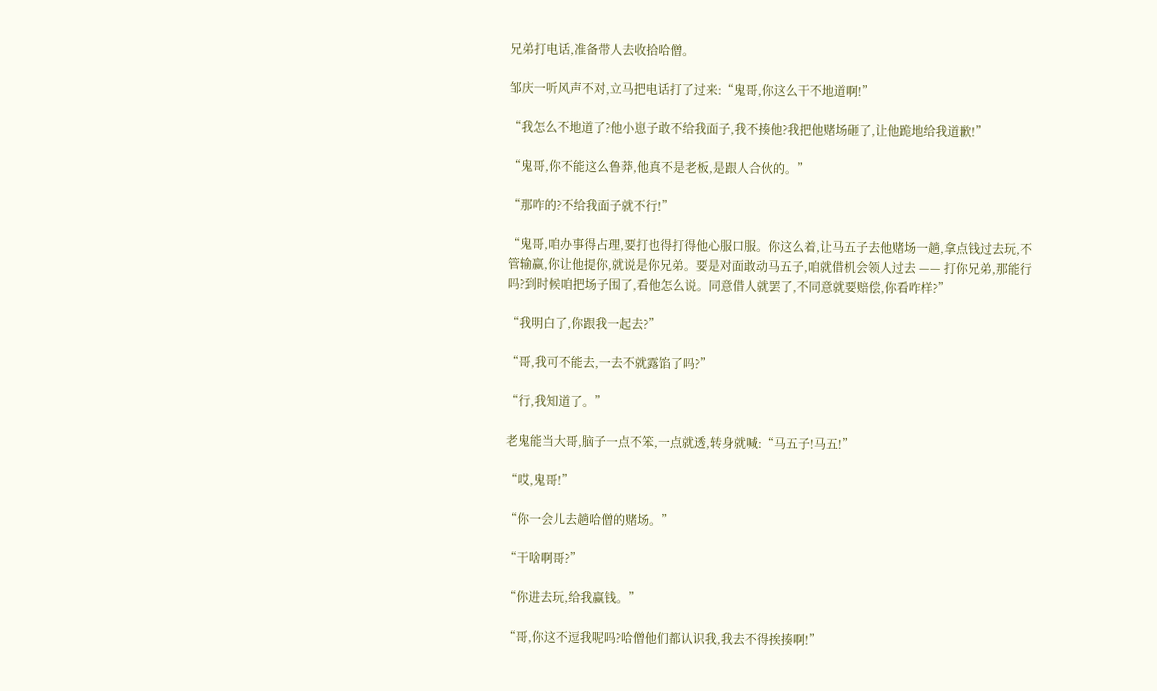兄弟打电话,准备带人去收拾哈僧。

邹庆一听风声不对,立马把电话打了过来:“鬼哥,你这么干不地道啊!”

“我怎么不地道了?他小崽子敢不给我面子,我不揍他?我把他赌场砸了,让他跪地给我道歉!”

“鬼哥,你不能这么鲁莽,他真不是老板,是跟人合伙的。”

“那咋的?不给我面子就不行!”

“鬼哥,咱办事得占理,要打也得打得他心服口服。你这么着,让马五子去他赌场一趟,拿点钱过去玩,不管输赢,你让他提你,就说是你兄弟。要是对面敢动马五子,咱就借机会领人过去 —— 打你兄弟,那能行吗?到时候咱把场子围了,看他怎么说。同意借人就罢了,不同意就要赔偿,你看咋样?”

“我明白了,你跟我一起去?”

“哥,我可不能去,一去不就露馅了吗?”

“行,我知道了。”

老鬼能当大哥,脑子一点不笨,一点就透,转身就喊:“马五子!马五!”

“哎,鬼哥!”

“你一会儿去趟哈僧的赌场。”

“干啥啊哥?”

“你进去玩,给我赢钱。”

“哥,你这不逗我呢吗?哈僧他们都认识我,我去不得挨揍啊!”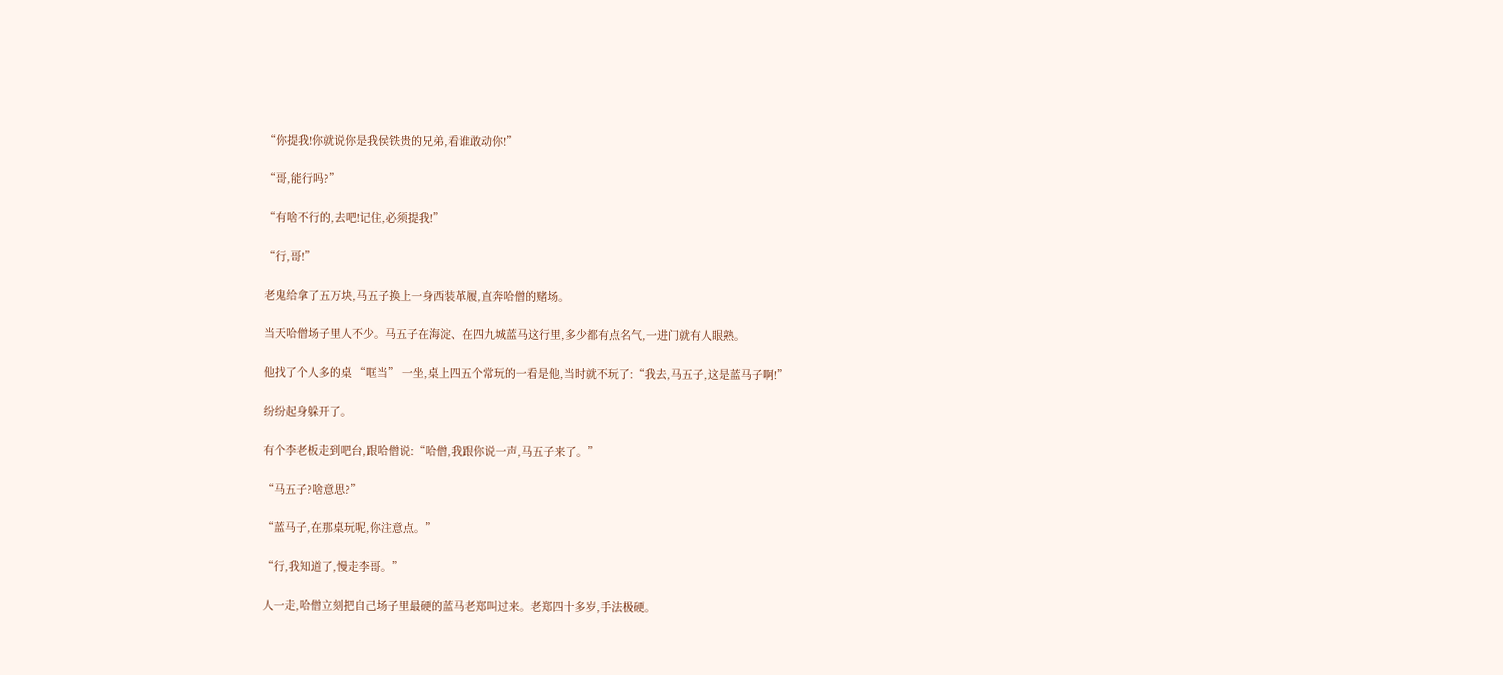“你提我!你就说你是我侯铁贵的兄弟,看谁敢动你!”

“哥,能行吗?”

“有啥不行的,去吧!记住,必须提我!”

“行,哥!”

老鬼给拿了五万块,马五子换上一身西装革履,直奔哈僧的赌场。

当天哈僧场子里人不少。马五子在海淀、在四九城蓝马这行里,多少都有点名气,一进门就有人眼熟。

他找了个人多的桌 “哐当” 一坐,桌上四五个常玩的一看是他,当时就不玩了:“我去,马五子,这是蓝马子啊!”

纷纷起身躲开了。

有个李老板走到吧台,跟哈僧说:“哈僧,我跟你说一声,马五子来了。”

“马五子?啥意思?”

“蓝马子,在那桌玩呢,你注意点。”

“行,我知道了,慢走李哥。”

人一走,哈僧立刻把自己场子里最硬的蓝马老郑叫过来。老郑四十多岁,手法极硬。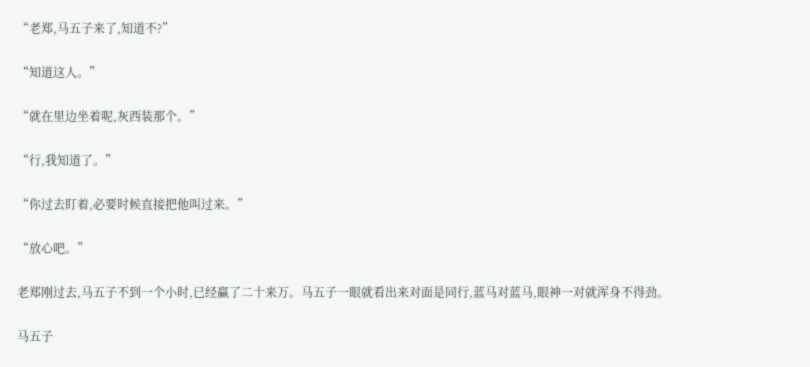“老郑,马五子来了,知道不?”

“知道这人。”

“就在里边坐着呢,灰西装那个。”

“行,我知道了。”

“你过去盯着,必要时候直接把他叫过来。”

“放心吧。”

老郑刚过去,马五子不到一个小时,已经赢了二十来万。马五子一眼就看出来对面是同行,蓝马对蓝马,眼神一对就浑身不得劲。

马五子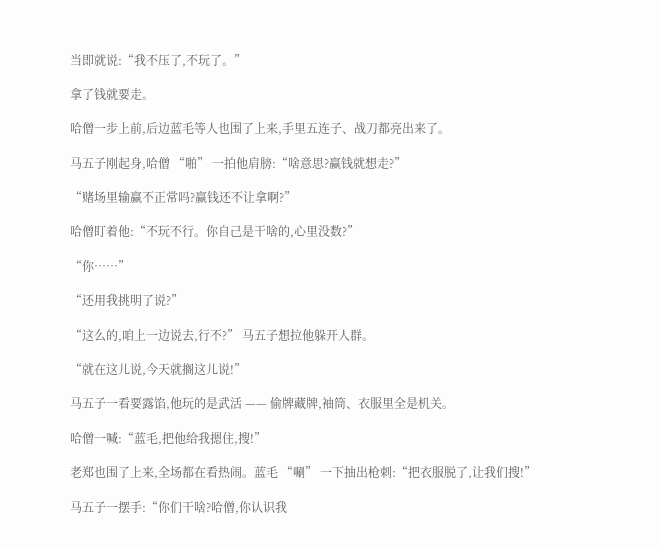当即就说:“我不压了,不玩了。”

拿了钱就要走。

哈僧一步上前,后边蓝毛等人也围了上来,手里五连子、战刀都亮出来了。

马五子刚起身,哈僧 “啪” 一拍他肩膀:“啥意思?赢钱就想走?”

“赌场里输赢不正常吗?赢钱还不让拿啊?”

哈僧盯着他:“不玩不行。你自己是干啥的,心里没数?”

“你……”

“还用我挑明了说?”

“这么的,咱上一边说去,行不?” 马五子想拉他躲开人群。

“就在这儿说,今天就搁这儿说!”

马五子一看要露馅,他玩的是武活 —— 偷牌藏牌,袖筒、衣服里全是机关。

哈僧一喊:“蓝毛,把他给我摁住,搜!”

老郑也围了上来,全场都在看热闹。蓝毛 “唰” 一下抽出枪刺:“把衣服脱了,让我们搜!”

马五子一摆手:“你们干啥?哈僧,你认识我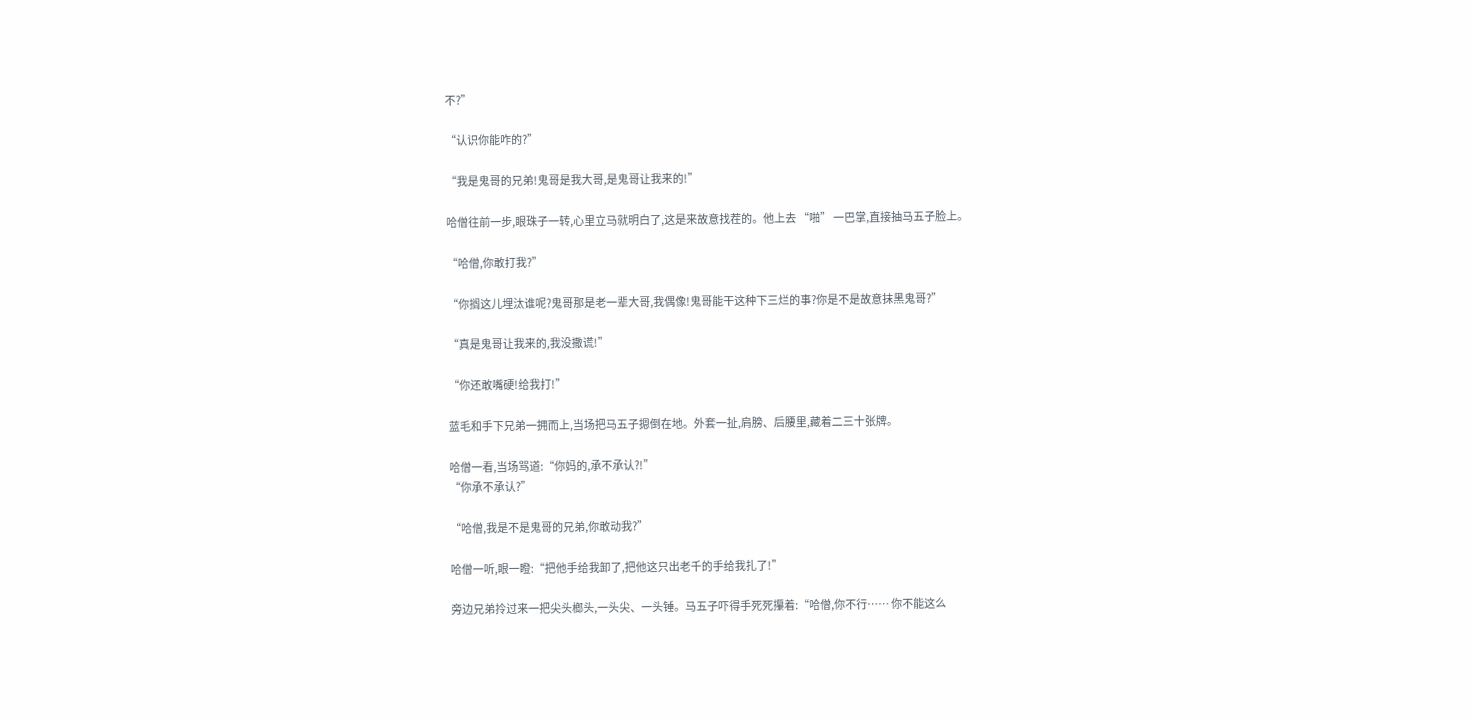不?”

“认识你能咋的?”

“我是鬼哥的兄弟!鬼哥是我大哥,是鬼哥让我来的!”

哈僧往前一步,眼珠子一转,心里立马就明白了,这是来故意找茬的。他上去 “啪” 一巴掌,直接抽马五子脸上。

“哈僧,你敢打我?”

“你搁这儿埋汰谁呢?鬼哥那是老一辈大哥,我偶像!鬼哥能干这种下三烂的事?你是不是故意抹黑鬼哥?”

“真是鬼哥让我来的,我没撒谎!”

“你还敢嘴硬!给我打!”

蓝毛和手下兄弟一拥而上,当场把马五子摁倒在地。外套一扯,肩膀、后腰里,藏着二三十张牌。

哈僧一看,当场骂道:“你妈的,承不承认?!”
“你承不承认?”

“哈僧,我是不是鬼哥的兄弟,你敢动我?”

哈僧一听,眼一瞪:“把他手给我卸了,把他这只出老千的手给我扎了!”

旁边兄弟拎过来一把尖头榔头,一头尖、一头锤。马五子吓得手死死攥着:“哈僧,你不行…… 你不能这么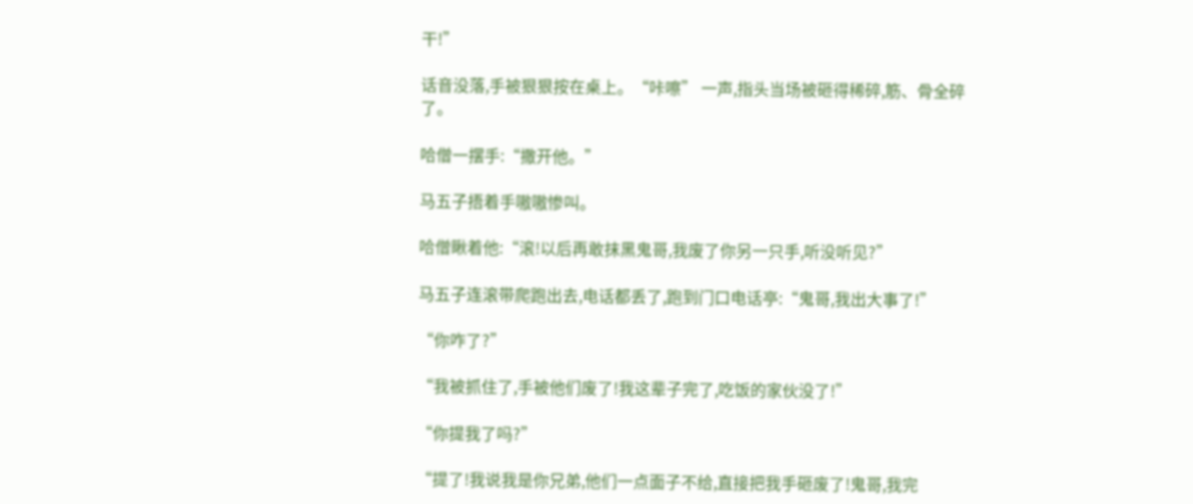干!”

话音没落,手被狠狠按在桌上。“咔嚓” 一声,指头当场被砸得稀碎,筋、骨全碎了。

哈僧一摆手:“撒开他。”

马五子捂着手嗷嗷惨叫。

哈僧瞅着他:“滚!以后再敢抹黑鬼哥,我废了你另一只手,听没听见?”

马五子连滚带爬跑出去,电话都丢了,跑到门口电话亭:“鬼哥,我出大事了!”

“你咋了?”

“我被抓住了,手被他们废了!我这辈子完了,吃饭的家伙没了!”

“你提我了吗?”

“提了!我说我是你兄弟,他们一点面子不给,直接把我手砸废了!鬼哥,我完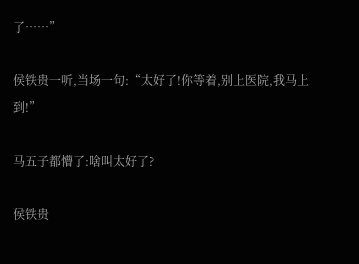了……”

侯铁贵一听,当场一句:“太好了!你等着,别上医院,我马上到!”

马五子都懵了:啥叫太好了?

侯铁贵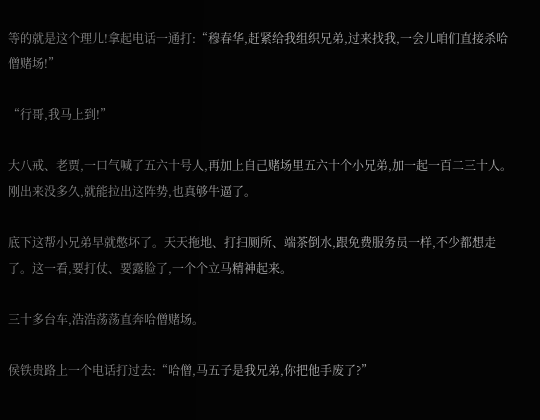等的就是这个理儿!拿起电话一通打:“穆春华,赶紧给我组织兄弟,过来找我,一会儿咱们直接杀哈僧赌场!”

“行哥,我马上到!”

大八戒、老贾,一口气喊了五六十号人,再加上自己赌场里五六十个小兄弟,加一起一百二三十人。刚出来没多久,就能拉出这阵势,也真够牛逼了。

底下这帮小兄弟早就憋坏了。天天拖地、打扫厕所、端茶倒水,跟免费服务员一样,不少都想走了。这一看,要打仗、要露脸了,一个个立马精神起来。

三十多台车,浩浩荡荡直奔哈僧赌场。

侯铁贵路上一个电话打过去:“哈僧,马五子是我兄弟,你把他手废了?”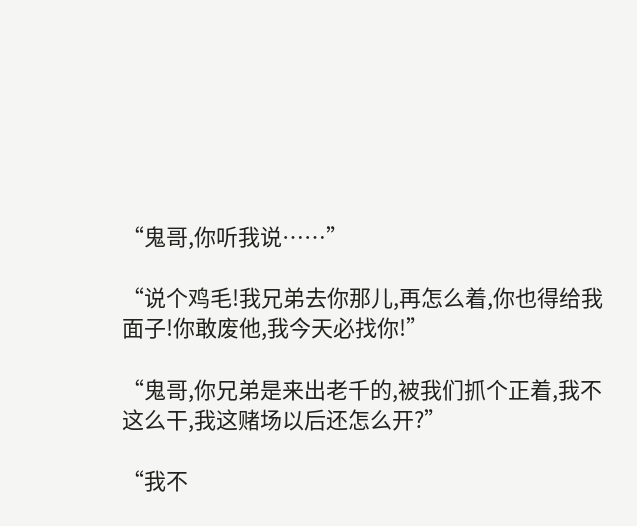“鬼哥,你听我说……”

“说个鸡毛!我兄弟去你那儿,再怎么着,你也得给我面子!你敢废他,我今天必找你!”

“鬼哥,你兄弟是来出老千的,被我们抓个正着,我不这么干,我这赌场以后还怎么开?”

“我不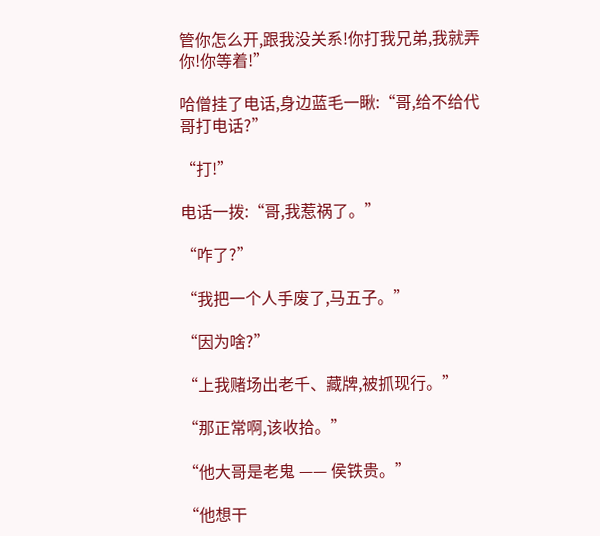管你怎么开,跟我没关系!你打我兄弟,我就弄你!你等着!”

哈僧挂了电话,身边蓝毛一瞅:“哥,给不给代哥打电话?”

“打!”

电话一拨:“哥,我惹祸了。”

“咋了?”

“我把一个人手废了,马五子。”

“因为啥?”

“上我赌场出老千、藏牌,被抓现行。”

“那正常啊,该收拾。”

“他大哥是老鬼 —— 侯铁贵。”

“他想干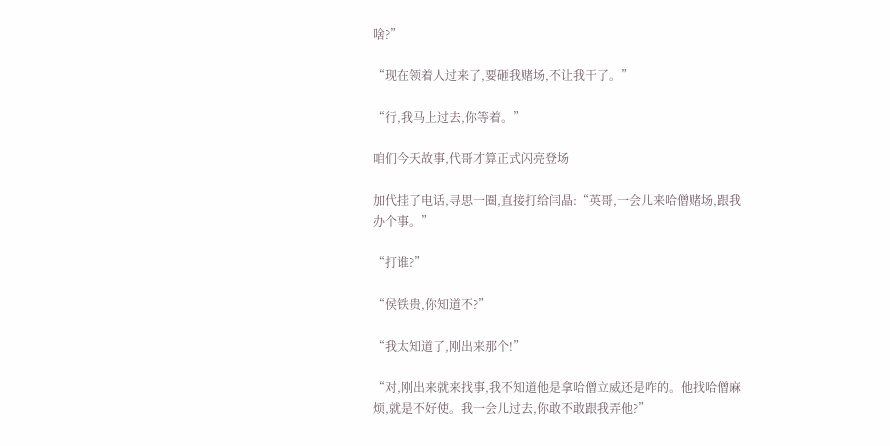啥?”

“现在领着人过来了,要砸我赌场,不让我干了。”

“行,我马上过去,你等着。”

咱们今天故事,代哥才算正式闪亮登场

加代挂了电话,寻思一圈,直接打给闫晶:“英哥,一会儿来哈僧赌场,跟我办个事。”

“打谁?”

“侯铁贵,你知道不?”

“我太知道了,刚出来那个!”

“对,刚出来就来找事,我不知道他是拿哈僧立威还是咋的。他找哈僧麻烦,就是不好使。我一会儿过去,你敢不敢跟我弄他?”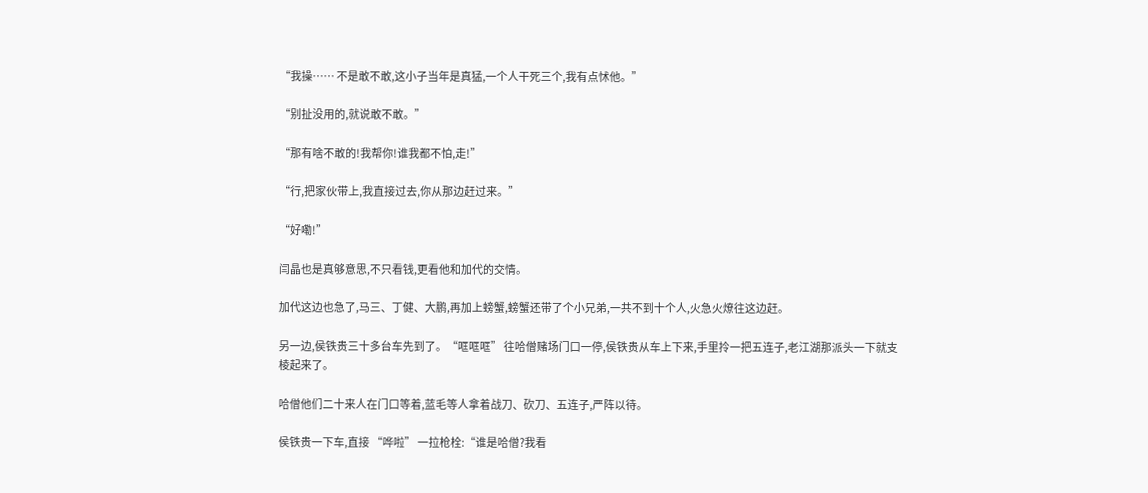“我操…… 不是敢不敢,这小子当年是真猛,一个人干死三个,我有点怵他。”

“别扯没用的,就说敢不敢。”

“那有啥不敢的!我帮你!谁我都不怕,走!”

“行,把家伙带上,我直接过去,你从那边赶过来。”

“好嘞!”

闫晶也是真够意思,不只看钱,更看他和加代的交情。

加代这边也急了,马三、丁健、大鹏,再加上螃蟹,螃蟹还带了个小兄弟,一共不到十个人,火急火燎往这边赶。

另一边,侯铁贵三十多台车先到了。“哐哐哐” 往哈僧赌场门口一停,侯铁贵从车上下来,手里拎一把五连子,老江湖那派头一下就支棱起来了。

哈僧他们二十来人在门口等着,蓝毛等人拿着战刀、砍刀、五连子,严阵以待。

侯铁贵一下车,直接 “哗啦” 一拉枪栓:“谁是哈僧?我看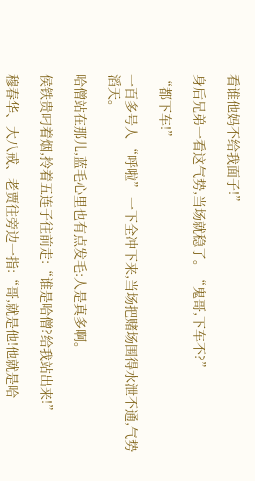看谁他妈不给我面子!”

身后兄弟一看这气势,当场就稳了。“鬼哥,下车不?”

“都下车!”

一百多号人 “呼啦” 一下全冲下来,当场把赌场围得水泄不通,气势滔天。

哈僧站在那儿,蓝毛心里也有点发毛:人是真多啊。

侯铁贵叼着烟,拎着五连子往前走:“谁是哈僧?给我站出来!”

穆春华、大八戒、老贾往旁边一指:“哥,就是他!他就是哈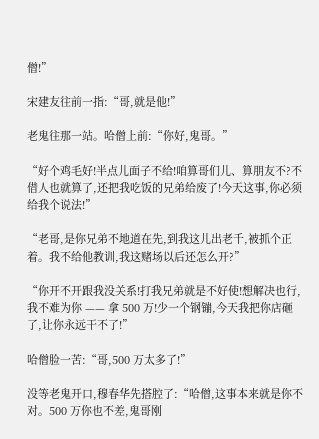僧!”

宋建友往前一指:“哥,就是他!”

老鬼往那一站。哈僧上前:“你好,鬼哥。”

“好个鸡毛好!半点儿面子不给!咱算哥们儿、算朋友不?不借人也就算了,还把我吃饭的兄弟给废了!今天这事,你必须给我个说法!”

“老哥,是你兄弟不地道在先,到我这儿出老千,被抓个正着。我不给他教训,我这赌场以后还怎么开?”

“你开不开跟我没关系!打我兄弟就是不好使!想解决也行,我不难为你 —— 拿 500 万!少一个钢镚,今天我把你店砸了,让你永远干不了!”

哈僧脸一苦:“哥,500 万太多了!”

没等老鬼开口,穆春华先搭腔了:“哈僧,这事本来就是你不对。500 万你也不差,鬼哥刚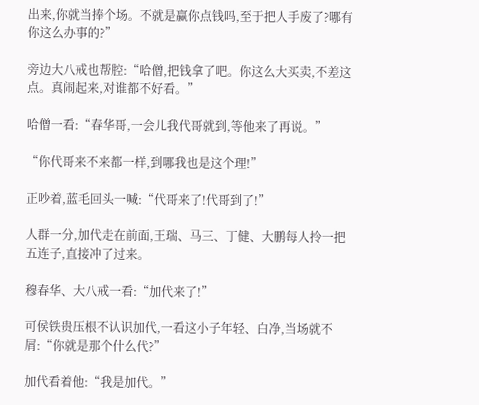出来,你就当捧个场。不就是赢你点钱吗,至于把人手废了?哪有你这么办事的?”

旁边大八戒也帮腔:“哈僧,把钱拿了吧。你这么大买卖,不差这点。真闹起来,对谁都不好看。”

哈僧一看:“春华哥,一会儿我代哥就到,等他来了再说。”

“你代哥来不来都一样,到哪我也是这个理!”

正吵着,蓝毛回头一喊:“代哥来了!代哥到了!”

人群一分,加代走在前面,王瑞、马三、丁健、大鹏每人拎一把五连子,直接冲了过来。

穆春华、大八戒一看:“加代来了!”

可侯铁贵压根不认识加代,一看这小子年轻、白净,当场就不屑:“你就是那个什么代?”

加代看着他:“我是加代。”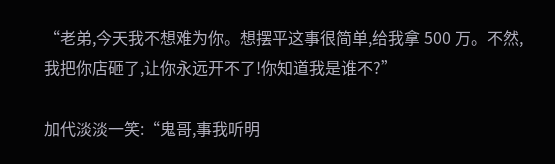“老弟,今天我不想难为你。想摆平这事很简单,给我拿 500 万。不然,我把你店砸了,让你永远开不了!你知道我是谁不?”

加代淡淡一笑:“鬼哥,事我听明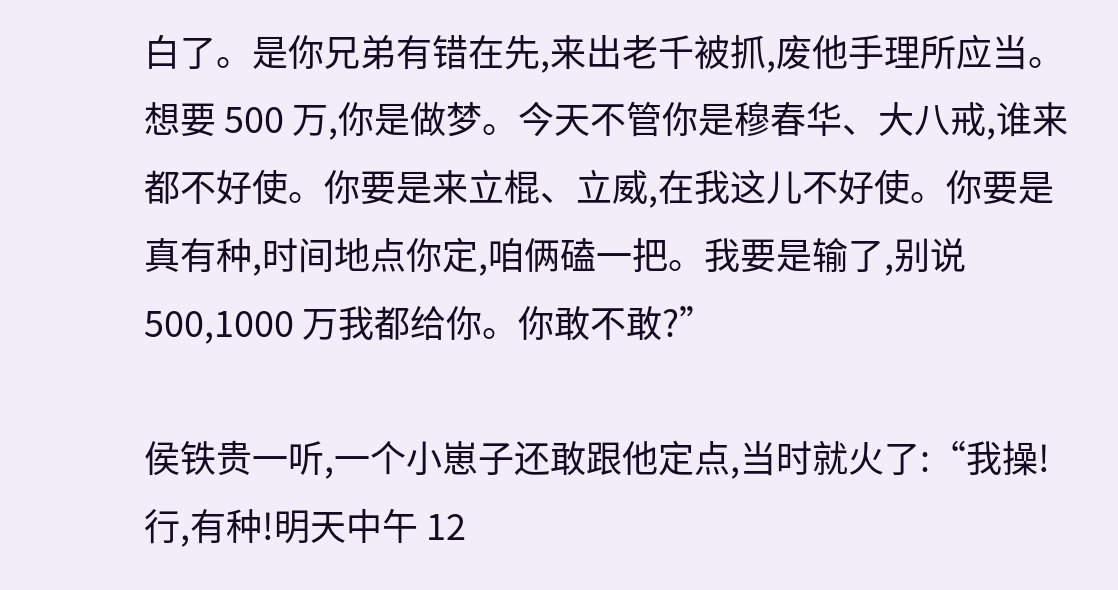白了。是你兄弟有错在先,来出老千被抓,废他手理所应当。想要 500 万,你是做梦。今天不管你是穆春华、大八戒,谁来都不好使。你要是来立棍、立威,在我这儿不好使。你要是真有种,时间地点你定,咱俩磕一把。我要是输了,别说 500,1000 万我都给你。你敢不敢?”

侯铁贵一听,一个小崽子还敢跟他定点,当时就火了:“我操!行,有种!明天中午 12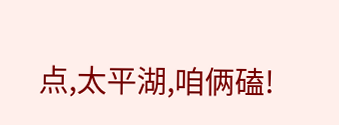点,太平湖,咱俩磕!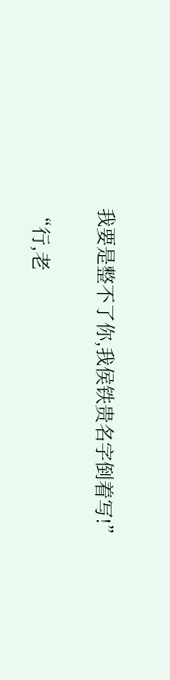我要是整不了你,我侯铁贵名字倒着写!”

“行,老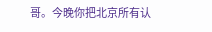哥。今晚你把北京所有认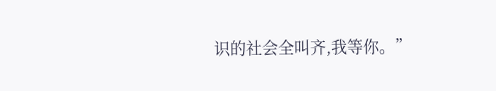识的社会全叫齐,我等你。”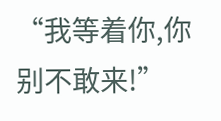“我等着你,你别不敢来!”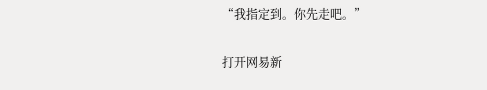“我指定到。你先走吧。”

打开网易新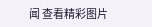闻 查看精彩图片